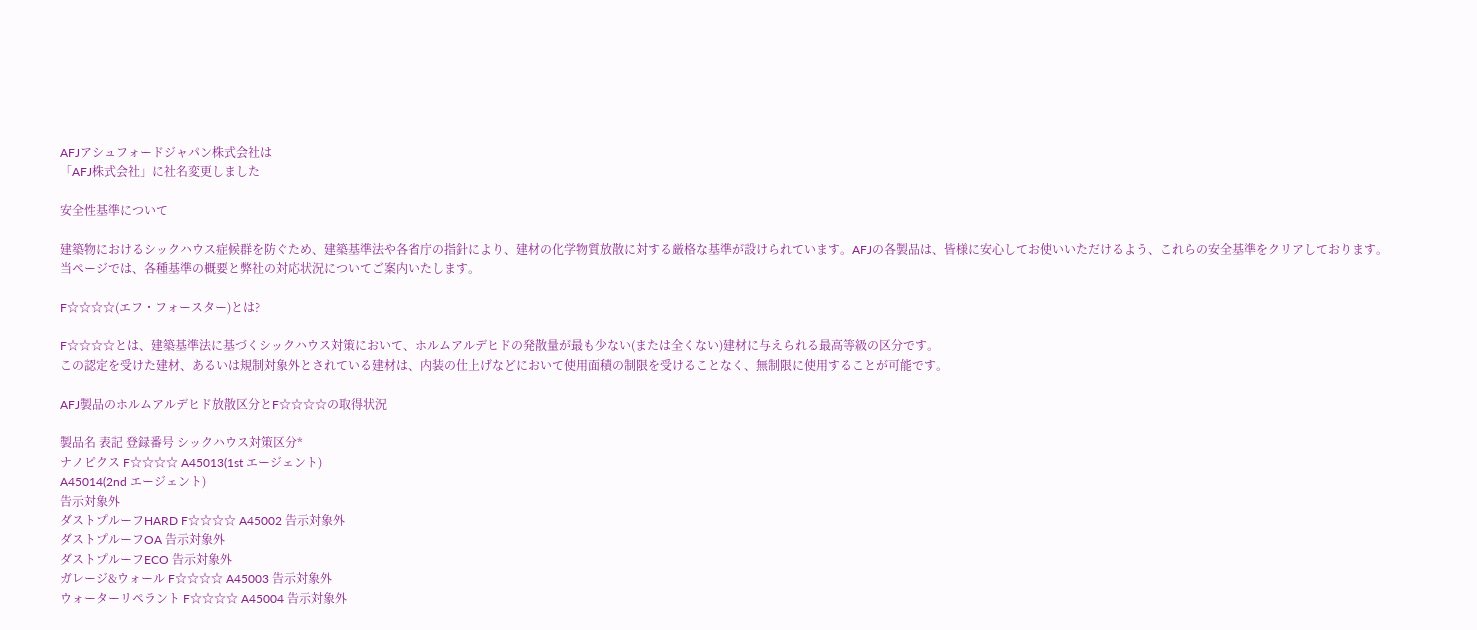AFJアシュフォードジャパン株式会社は
「AFJ株式会社」に社名変更しました

安全性基準について

建築物におけるシックハウス症候群を防ぐため、建築基準法や各省庁の指針により、建材の化学物質放散に対する厳格な基準が設けられています。AFJの各製品は、皆様に安心してお使いいただけるよう、これらの安全基準をクリアしております。当ページでは、各種基準の概要と弊社の対応状況についてご案内いたします。

F☆☆☆☆(エフ・フォースター)とは?

F☆☆☆☆とは、建築基準法に基づくシックハウス対策において、ホルムアルデヒドの発散量が最も少ない(または全くない)建材に与えられる最高等級の区分です。
この認定を受けた建材、あるいは規制対象外とされている建材は、内装の仕上げなどにおいて使用面積の制限を受けることなく、無制限に使用することが可能です。

AFJ製品のホルムアルデヒド放散区分とF☆☆☆☆の取得状況

製品名 表記 登録番号 シックハウス対策区分*
ナノピクス F☆☆☆☆ A45013(1st エージェント)
A45014(2nd エージェント)
告示対象外
ダストプルーフHARD F☆☆☆☆ A45002 告示対象外
ダストプルーフOA 告示対象外
ダストプルーフECO 告示対象外
ガレージ&ウォール F☆☆☆☆ A45003 告示対象外
ウォーターリペラント F☆☆☆☆ A45004 告示対象外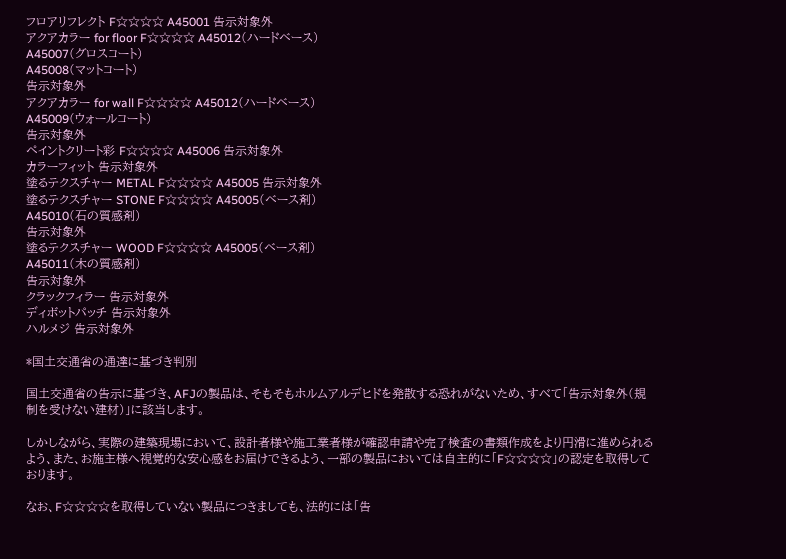フロアリフレクト F☆☆☆☆ A45001 告示対象外
アクアカラー for floor F☆☆☆☆ A45012(ハードベース)
A45007(グロスコート)
A45008(マットコート)
告示対象外
アクアカラー for wall F☆☆☆☆ A45012(ハードベース)
A45009(ウォールコート)
告示対象外
ペイントクリート彩 F☆☆☆☆ A45006 告示対象外
カラーフィット 告示対象外
塗るテクスチャー METAL F☆☆☆☆ A45005 告示対象外
塗るテクスチャー STONE F☆☆☆☆ A45005(ベース剤)
A45010(石の質感剤)
告示対象外
塗るテクスチャー WOOD F☆☆☆☆ A45005(ベース剤)
A45011(木の質感剤)
告示対象外
クラックフィラー 告示対象外
ディボットパッチ 告示対象外
ハルメジ 告示対象外

*国土交通省の通達に基づき判別

国土交通省の告示に基づき、AFJの製品は、そもそもホルムアルデヒドを発散する恐れがないため、すべて「告示対象外(規制を受けない建材)」に該当します。

しかしながら、実際の建築現場において、設計者様や施工業者様が確認申請や完了検査の書類作成をより円滑に進められるよう、また、お施主様へ視覚的な安心感をお届けできるよう、一部の製品においては自主的に「F☆☆☆☆」の認定を取得しております。

なお、F☆☆☆☆を取得していない製品につきましても、法的には「告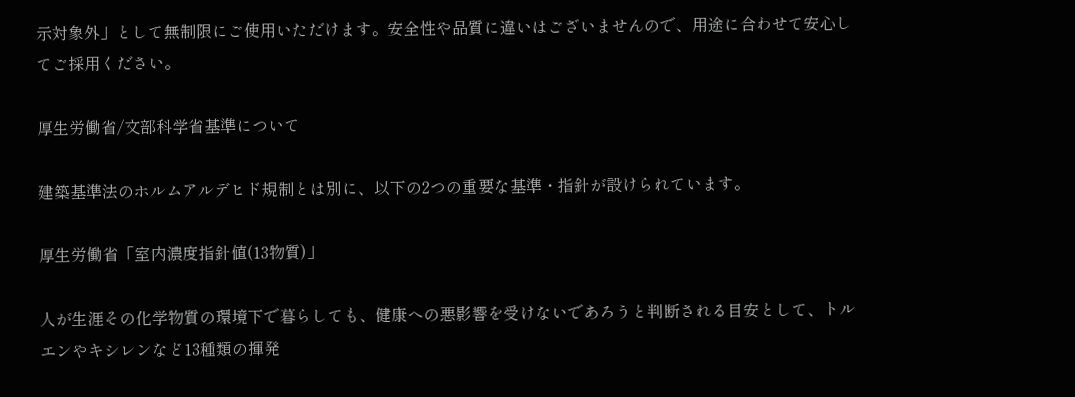示対象外」として無制限にご使用いただけます。安全性や品質に違いはございませんので、用途に合わせて安心してご採用ください。

厚生労働省/文部科学省基準について

建築基準法のホルムアルデヒド規制とは別に、以下の2つの重要な基準・指針が設けられています。

厚生労働省「室内濃度指針値(13物質)」

人が生涯その化学物質の環境下で暮らしても、健康への悪影響を受けないであろうと判断される目安として、トルエンやキシレンなど13種類の揮発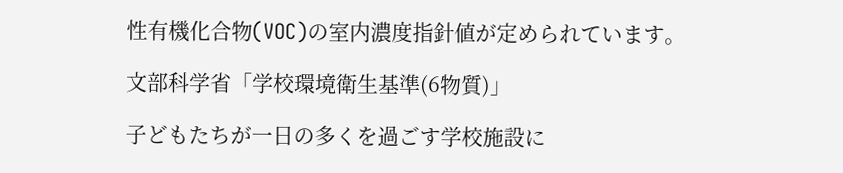性有機化合物(VOC)の室内濃度指針値が定められています。

文部科学省「学校環境衛生基準(6物質)」

子どもたちが一日の多くを過ごす学校施設に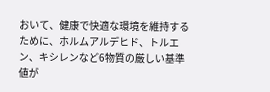おいて、健康で快適な環境を維持するために、ホルムアルデヒド、トルエン、キシレンなど6物質の厳しい基準値が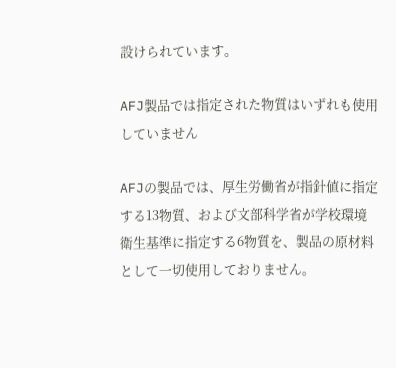設けられています。

AFJ製品では指定された物質はいずれも使用していません

AFJの製品では、厚生労働省が指針値に指定する13物質、および文部科学省が学校環境衛生基準に指定する6物質を、製品の原材料として一切使用しておりません。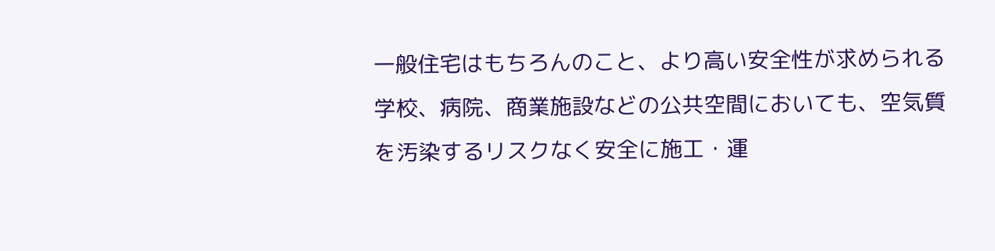一般住宅はもちろんのこと、より高い安全性が求められる学校、病院、商業施設などの公共空間においても、空気質を汚染するリスクなく安全に施工・運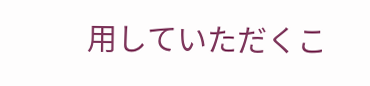用していただくこ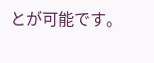とが可能です。